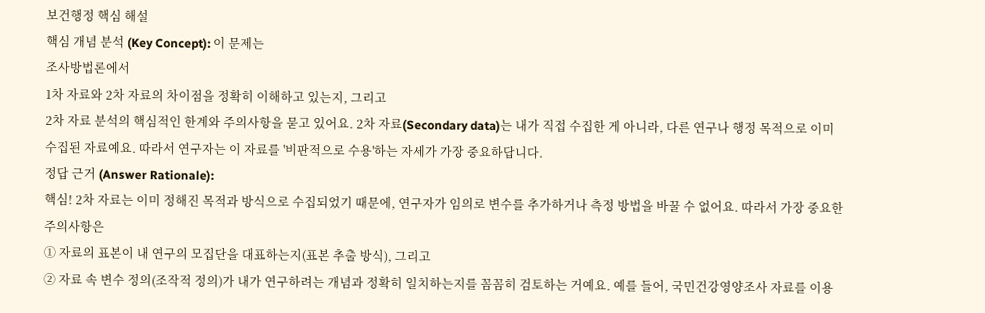보건행정 핵심 해설
핵심 개념 분석 (Key Concept): 이 문제는
조사방법론에서
1차 자료와 2차 자료의 차이점을 정확히 이해하고 있는지, 그리고
2차 자료 분석의 핵심적인 한계와 주의사항을 묻고 있어요. 2차 자료(Secondary data)는 내가 직접 수집한 게 아니라, 다른 연구나 행정 목적으로 이미 수집된 자료예요. 따라서 연구자는 이 자료를 '비판적으로 수용'하는 자세가 가장 중요하답니다.
정답 근거 (Answer Rationale):
핵심! 2차 자료는 이미 정해진 목적과 방식으로 수집되었기 때문에, 연구자가 임의로 변수를 추가하거나 측정 방법을 바꿀 수 없어요. 따라서 가장 중요한 주의사항은
① 자료의 표본이 내 연구의 모집단을 대표하는지(표본 추출 방식), 그리고
② 자료 속 변수 정의(조작적 정의)가 내가 연구하려는 개념과 정확히 일치하는지를 꼼꼼히 검토하는 거예요. 예를 들어, 국민건강영양조사 자료를 이용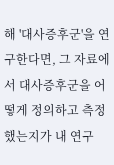해 '대사증후군'을 연구한다면, 그 자료에서 대사증후군을 어떻게 정의하고 측정했는지가 내 연구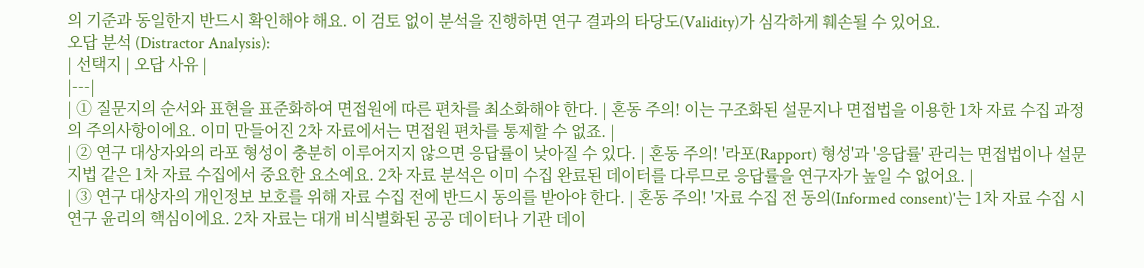의 기준과 동일한지 반드시 확인해야 해요. 이 검토 없이 분석을 진행하면 연구 결과의 타당도(Validity)가 심각하게 훼손될 수 있어요.
오답 분석 (Distractor Analysis):
| 선택지 | 오답 사유 |
|---|
| ① 질문지의 순서와 표현을 표준화하여 면접원에 따른 편차를 최소화해야 한다. | 혼동 주의! 이는 구조화된 설문지나 면접법을 이용한 1차 자료 수집 과정의 주의사항이에요. 이미 만들어진 2차 자료에서는 면접원 편차를 통제할 수 없죠. |
| ② 연구 대상자와의 라포 형성이 충분히 이루어지지 않으면 응답률이 낮아질 수 있다. | 혼동 주의! '라포(Rapport) 형성'과 '응답률' 관리는 면접법이나 설문지법 같은 1차 자료 수집에서 중요한 요소예요. 2차 자료 분석은 이미 수집 완료된 데이터를 다루므로 응답률을 연구자가 높일 수 없어요. |
| ③ 연구 대상자의 개인정보 보호를 위해 자료 수집 전에 반드시 동의를 받아야 한다. | 혼동 주의! '자료 수집 전 동의(Informed consent)'는 1차 자료 수집 시 연구 윤리의 핵심이에요. 2차 자료는 대개 비식별화된 공공 데이터나 기관 데이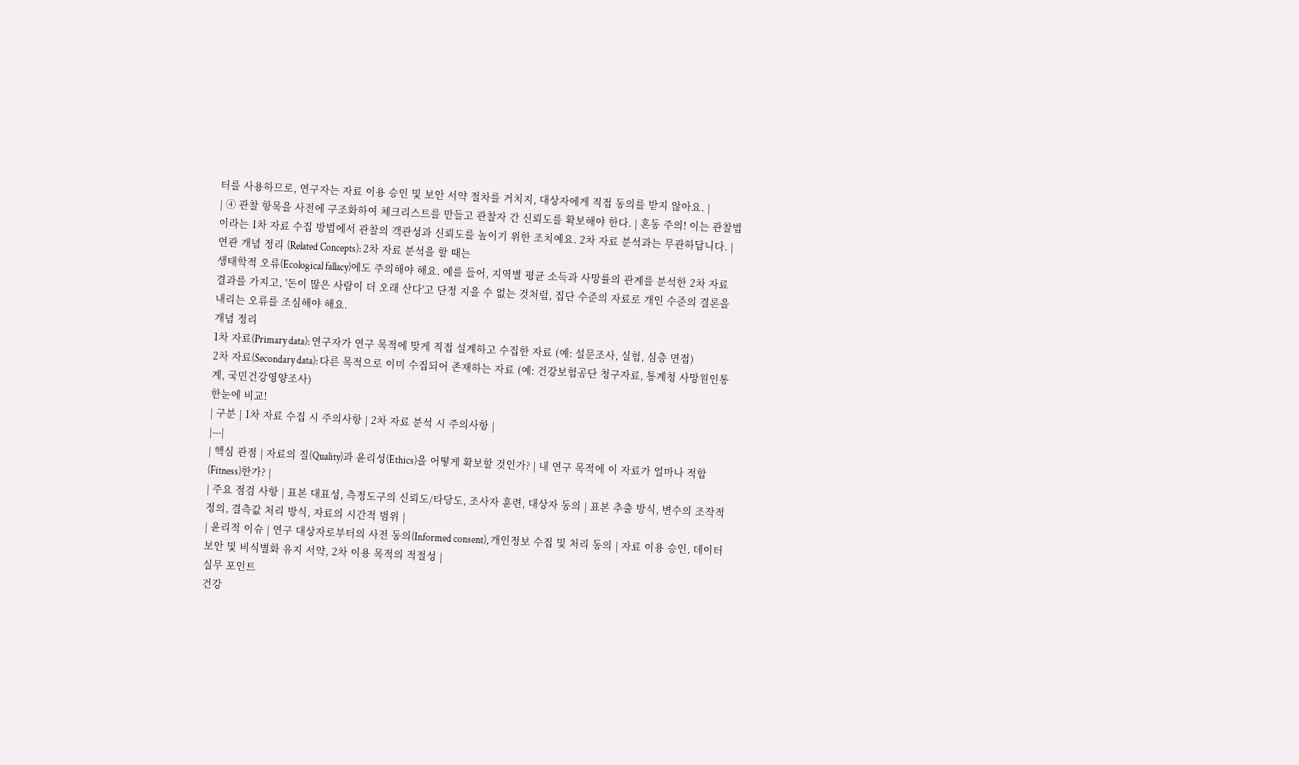터를 사용하므로, 연구자는 자료 이용 승인 및 보안 서약 절차를 거치지, 대상자에게 직접 동의를 받지 않아요. |
| ④ 관찰 항목을 사전에 구조화하여 체크리스트를 만들고 관찰자 간 신뢰도를 확보해야 한다. | 혼동 주의! 이는 관찰법이라는 1차 자료 수집 방법에서 관찰의 객관성과 신뢰도를 높이기 위한 조치예요. 2차 자료 분석과는 무관하답니다. |
연관 개념 정리 (Related Concepts): 2차 자료 분석을 할 때는
생태학적 오류(Ecological fallacy)에도 주의해야 해요. 예를 들어, 지역별 평균 소득과 사망률의 관계를 분석한 2차 자료 결과를 가지고, '돈이 많은 사람이 더 오래 산다'고 단정 지을 수 없는 것처럼, 집단 수준의 자료로 개인 수준의 결론을 내리는 오류를 조심해야 해요.
개념 정리
1차 자료(Primary data): 연구자가 연구 목적에 맞게 직접 설계하고 수집한 자료 (예: 설문조사, 실험, 심층 면접)
2차 자료(Secondary data): 다른 목적으로 이미 수집되어 존재하는 자료 (예: 건강보험공단 청구자료, 통계청 사망원인통계, 국민건강영양조사)
한눈에 비교!
| 구분 | 1차 자료 수집 시 주의사항 | 2차 자료 분석 시 주의사항 |
|---|
| 핵심 관점 | 자료의 질(Quality)과 윤리성(Ethics)을 어떻게 확보할 것인가? | 내 연구 목적에 이 자료가 얼마나 적합(Fitness)한가? |
| 주요 점검 사항 | 표본 대표성, 측정도구의 신뢰도/타당도, 조사자 훈련, 대상자 동의 | 표본 추출 방식, 변수의 조작적 정의, 결측값 처리 방식, 자료의 시간적 범위 |
| 윤리적 이슈 | 연구 대상자로부터의 사전 동의(Informed consent), 개인정보 수집 및 처리 동의 | 자료 이용 승인, 데이터 보안 및 비식별화 유지 서약, 2차 이용 목적의 적절성 |
실무 포인트
건강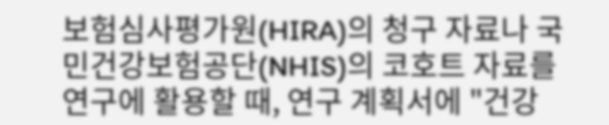보험심사평가원(HIRA)의 청구 자료나 국민건강보험공단(NHIS)의 코호트 자료를 연구에 활용할 때, 연구 계획서에 "건강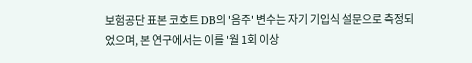보험공단 표본 코호트 DB의 '음주' 변수는 자기 기입식 설문으로 측정되었으며, 본 연구에서는 이를 '월 1회 이상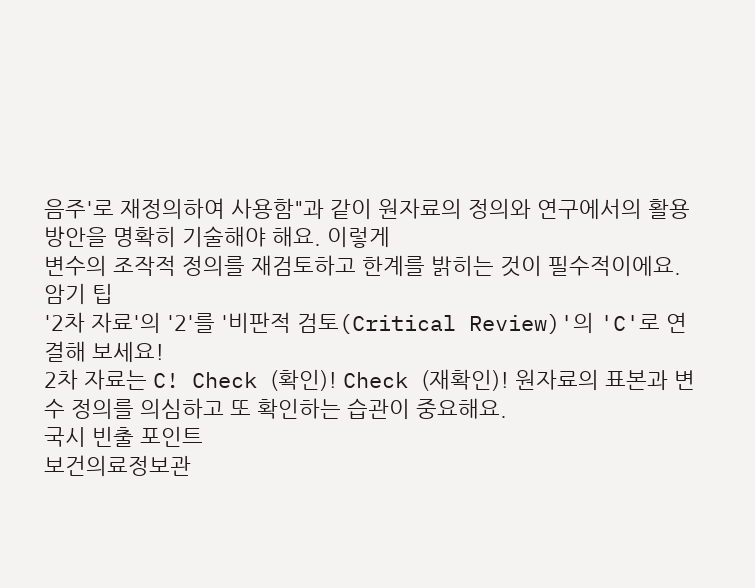음주'로 재정의하여 사용함"과 같이 원자료의 정의와 연구에서의 활용 방안을 명확히 기술해야 해요. 이렇게
변수의 조작적 정의를 재검토하고 한계를 밝히는 것이 필수적이에요.
암기 팁
'2차 자료'의 '2'를 '비판적 검토(Critical Review)'의 'C'로 연결해 보세요!
2차 자료는 C! Check (확인)! Check (재확인)! 원자료의 표본과 변수 정의를 의심하고 또 확인하는 습관이 중요해요.
국시 빈출 포인트
보건의료정보관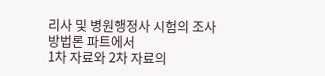리사 및 병원행정사 시험의 조사방법론 파트에서
1차 자료와 2차 자료의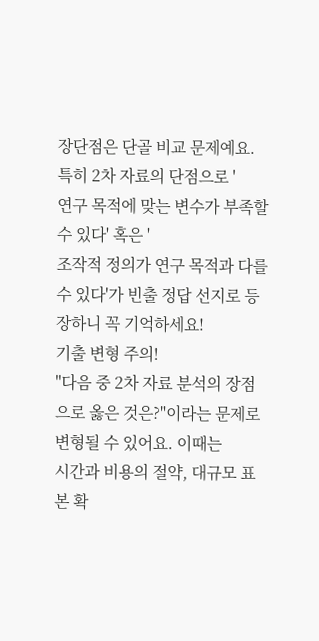장단점은 단골 비교 문제예요. 특히 2차 자료의 단점으로 '
연구 목적에 맞는 변수가 부족할 수 있다' 혹은 '
조작적 정의가 연구 목적과 다를 수 있다'가 빈출 정답 선지로 등장하니 꼭 기억하세요!
기출 변형 주의!
"다음 중 2차 자료 분석의 장점으로 옳은 것은?"이라는 문제로 변형될 수 있어요. 이때는
시간과 비용의 절약, 대규모 표본 확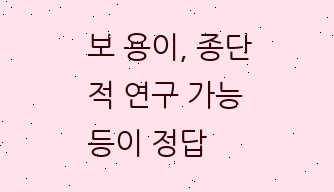보 용이, 종단적 연구 가능 등이 정답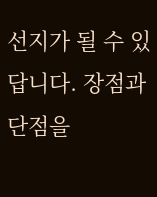선지가 될 수 있답니다. 장점과 단점을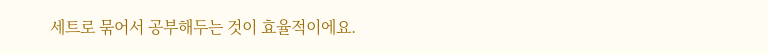세트로 묶어서 공부해두는 것이 효율적이에요.